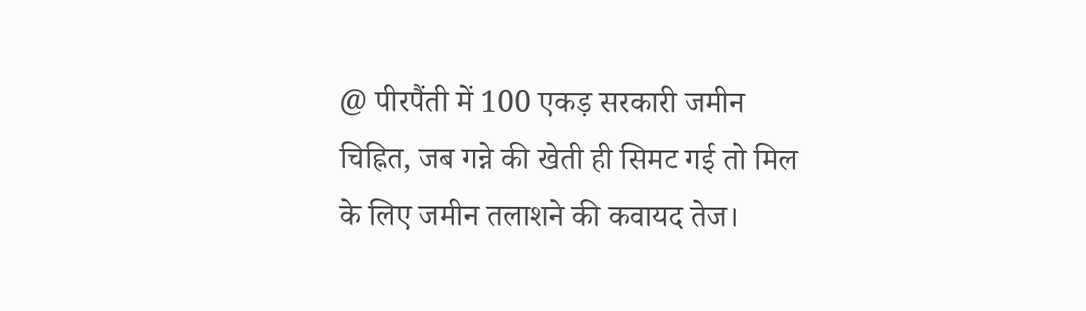@ पीरपैंती में 100 एकड़ सरकारी जमीन चिह्नित, जब गन्ने की खेती ही सिमट गई तो मिल के लिए जमीन तलाशने की कवायद तेज।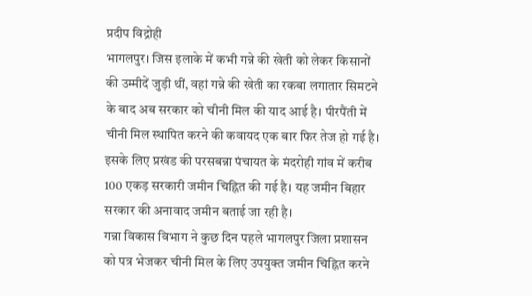प्रदीप विद्रोही
भागलपुर। जिस इलाके में कभी गन्ने की खेती को लेकर किसानों की उम्मीदें जुड़ी थीं, वहां गन्ने की खेती का रकबा लगातार सिमटने के बाद अब सरकार को चीनी मिल की याद आई है। पीरपैंती में चीनी मिल स्थापित करने की कवायद एक बार फिर तेज हो गई है। इसके लिए प्रखंड की परसबन्ना पंचायत के मंदरोही गांव में करीब 100 एकड़ सरकारी जमीन चिह्नित की गई है। यह जमीन बिहार सरकार की अनावाद जमीन बताई जा रही है।
गन्ना विकास विभाग ने कुछ दिन पहले भागलपुर जिला प्रशासन को पत्र भेजकर चीनी मिल के लिए उपयुक्त जमीन चिह्नित करने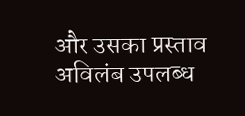और उसका प्रस्ताव अविलंब उपलब्ध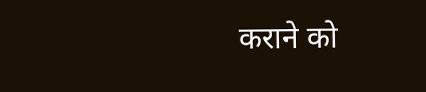कराने को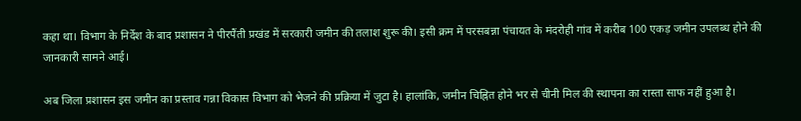कहा था। विभाग के निर्देश के बाद प्रशासन ने पीरपैंती प्रखंड में सरकारी जमीन की तलाश शुरू की। इसी क्रम में परसबन्ना पंचायत के मंदरोही गांव में करीब 100 एकड़ जमीन उपलब्ध होने की जानकारी सामने आई।

अब जिला प्रशासन इस जमीन का प्रस्ताव गन्ना विकास विभाग को भेजने की प्रक्रिया में जुटा है। हालांकि, जमीन चिह्नित होने भर से चीनी मिल की स्थापना का रास्ता साफ नहीं हुआ है।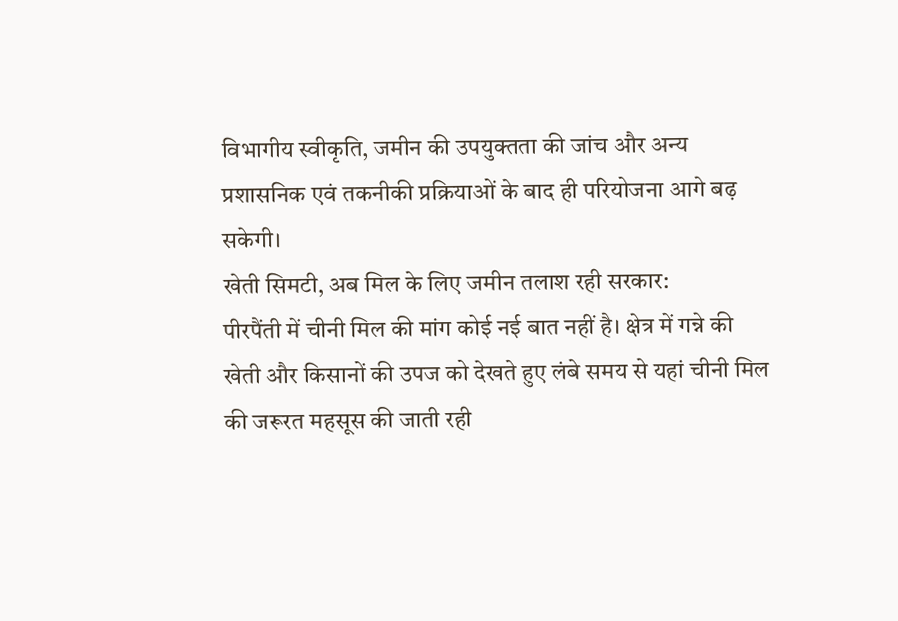विभागीय स्वीकृति, जमीन की उपयुक्तता की जांच और अन्य प्रशासनिक एवं तकनीकी प्रक्रियाओं के बाद ही परियोजना आगे बढ़ सकेगी।
खेती सिमटी, अब मिल के लिए जमीन तलाश रही सरकार:
पीरपैंती में चीनी मिल की मांग कोई नई बात नहीं है। क्षेत्र में गन्ने की खेती और किसानों की उपज को देखते हुए लंबे समय से यहां चीनी मिल की जरूरत महसूस की जाती रही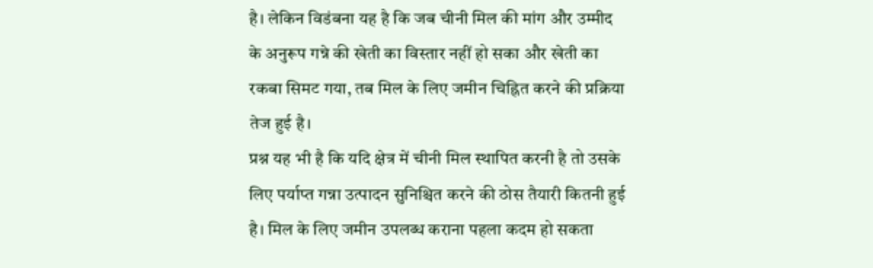है। लेकिन विडंबना यह है कि जब चीनी मिल की मांग और उम्मीद के अनुरूप गन्ने की खेती का विस्तार नहीं हो सका और खेती का रकबा सिमट गया, तब मिल के लिए जमीन चिह्नित करने की प्रक्रिया तेज हुई है।
प्रश्न यह भी है कि यदि क्षेत्र में चीनी मिल स्थापित करनी है तो उसके लिए पर्याप्त गन्ना उत्पादन सुनिश्चित करने की ठोस तैयारी कितनी हुई है। मिल के लिए जमीन उपलब्ध कराना पहला कदम हो सकता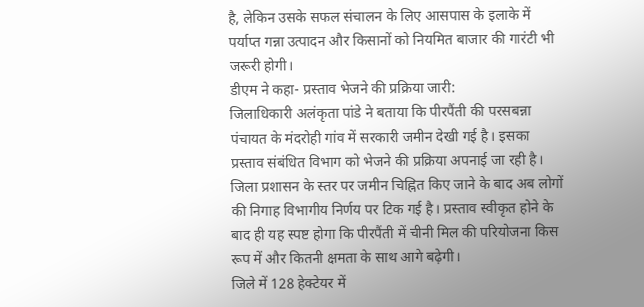है, लेकिन उसके सफल संचालन के लिए आसपास के इलाके में पर्याप्त गन्ना उत्पादन और किसानों को नियमित बाजार की गारंटी भी जरूरी होगी।
डीएम ने कहा- प्रस्ताव भेजने की प्रक्रिया जारी:
जिलाधिकारी अलंकृता पांडे ने बताया कि पीरपैंती की परसबन्ना पंचायत के मंदरोही गांव में सरकारी जमीन देखी गई है। इसका प्रस्ताव संबंधित विभाग को भेजने की प्रक्रिया अपनाई जा रही है।
जिला प्रशासन के स्तर पर जमीन चिह्नित किए जाने के बाद अब लोगों की निगाह विभागीय निर्णय पर टिक गई है। प्रस्ताव स्वीकृत होने के बाद ही यह स्पष्ट होगा कि पीरपैंती में चीनी मिल की परियोजना किस रूप में और कितनी क्षमता के साथ आगे बढ़ेगी।
जिले में 128 हेक्टेयर में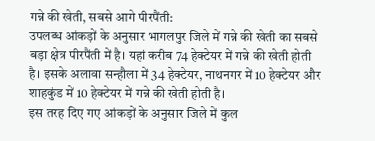गन्ने की खेती, सबसे आगे पीरपैंती:
उपलब्ध आंकड़ों के अनुसार भागलपुर जिले में गन्ने की खेती का सबसे बड़ा क्षेत्र पीरपैंती में है। यहां करीब 74 हेक्टेयर में गन्ने की खेती होती है। इसके अलावा सन्हौला में 34 हेक्टेयर, नाथनगर में 10 हेक्टेयर और शाहकुंड में 10 हेक्टेयर में गन्ने की खेती होती है।
इस तरह दिए गए आंकड़ों के अनुसार जिले में कुल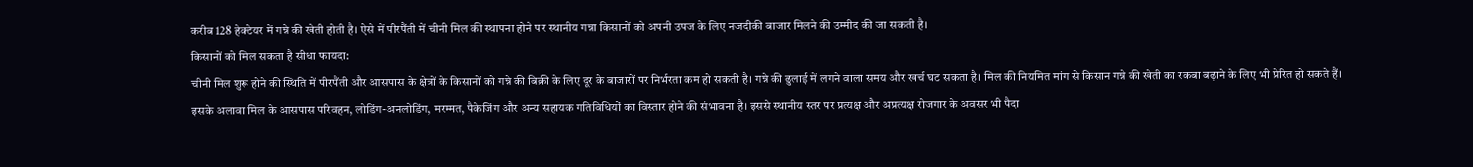करीब 128 हेक्टेयर में गन्ने की खेती होती है। ऐसे में पीरपैंती में चीनी मिल की स्थापना होने पर स्थानीय गन्ना किसानों को अपनी उपज के लिए नजदीकी बाजार मिलने की उम्मीद की जा सकती है।
किसानों को मिल सकता है सीधा फायदा:
चीनी मिल शुरू होने की स्थिति में पीरपैंती और आसपास के क्षेत्रों के किसानों को गन्ने की बिक्री के लिए दूर के बाजारों पर निर्भरता कम हो सकती है। गन्ने की ढुलाई में लगने वाला समय और खर्च घट सकता है। मिल की नियमित मांग से किसान गन्ने की खेती का रकबा बढ़ाने के लिए भी प्रेरित हो सकते हैं।
इसके अलावा मिल के आसपास परिवहन, लोडिंग-अनलोडिंग, मरम्मत, पैकेजिंग और अन्य सहायक गतिविधियों का विस्तार होने की संभावना है। इससे स्थानीय स्तर पर प्रत्यक्ष और अप्रत्यक्ष रोजगार के अवसर भी पैदा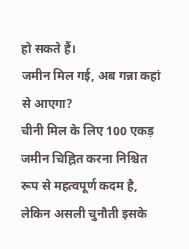हो सकते हैं।
जमीन मिल गई, अब गन्ना कहां से आएगा?
चीनी मिल के लिए 100 एकड़ जमीन चिह्नित करना निश्चित रूप से महत्वपूर्ण कदम है, लेकिन असली चुनौती इसके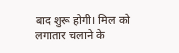बाद शुरू होगी। मिल को लगातार चलाने के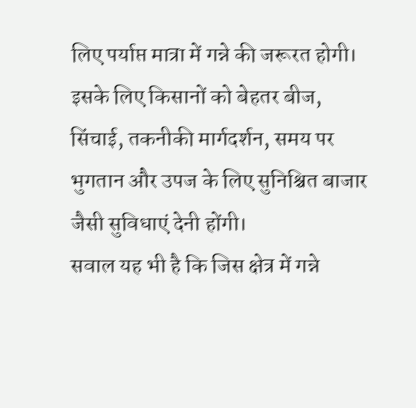लिए पर्याप्त मात्रा में गन्ने की जरूरत होगी। इसके लिए किसानों को बेहतर बीज, सिंचाई, तकनीकी मार्गदर्शन, समय पर भुगतान और उपज के लिए सुनिश्चित बाजार जैसी सुविधाएं देनी होंगी।
सवाल यह भी है कि जिस क्षेत्र में गन्ने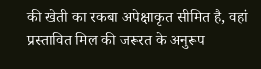की खेती का रकबा अपेक्षाकृत सीमित है, वहां प्रस्तावित मिल की जरूरत के अनुरूप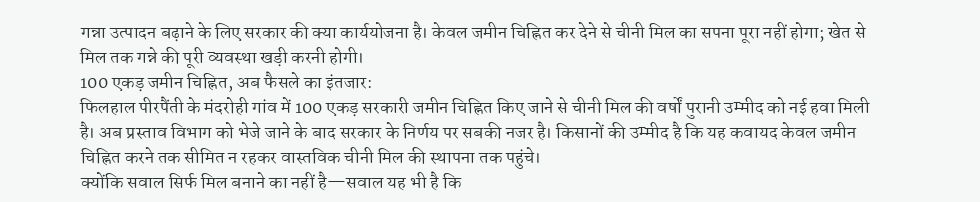गन्ना उत्पादन बढ़ाने के लिए सरकार की क्या कार्ययोजना है। केवल जमीन चिह्नित कर देने से चीनी मिल का सपना पूरा नहीं होगा; खेत से मिल तक गन्ने की पूरी व्यवस्था खड़ी करनी होगी।
100 एकड़ जमीन चिह्नित, अब फैसले का इंतजार:
फिलहाल पीरपैंती के मंदरोही गांव में 100 एकड़ सरकारी जमीन चिह्नित किए जाने से चीनी मिल की वर्षों पुरानी उम्मीद को नई हवा मिली है। अब प्रस्ताव विभाग को भेजे जाने के बाद सरकार के निर्णय पर सबकी नजर है। किसानों की उम्मीद है कि यह कवायद केवल जमीन चिह्नित करने तक सीमित न रहकर वास्तविक चीनी मिल की स्थापना तक पहुंचे।
क्योंकि सवाल सिर्फ मिल बनाने का नहीं है—सवाल यह भी है कि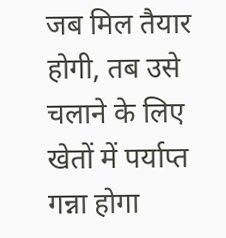जब मिल तैयार होगी, तब उसे चलाने के लिए खेतों में पर्याप्त गन्ना होगा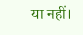या नहीं।